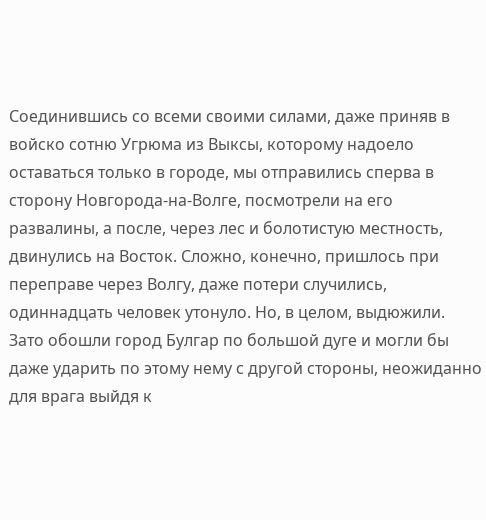Соединившись со всеми своими силами, даже приняв в войско сотню Угрюма из Выксы, которому надоело оставаться только в городе, мы отправились сперва в сторону Новгорода-на-Волге, посмотрели на его развалины, а после, через лес и болотистую местность, двинулись на Восток. Сложно, конечно, пришлось при переправе через Волгу, даже потери случились, одиннадцать человек утонуло. Но, в целом, выдюжили.
Зато обошли город Булгар по большой дуге и могли бы даже ударить по этому нему с другой стороны, неожиданно для врага выйдя к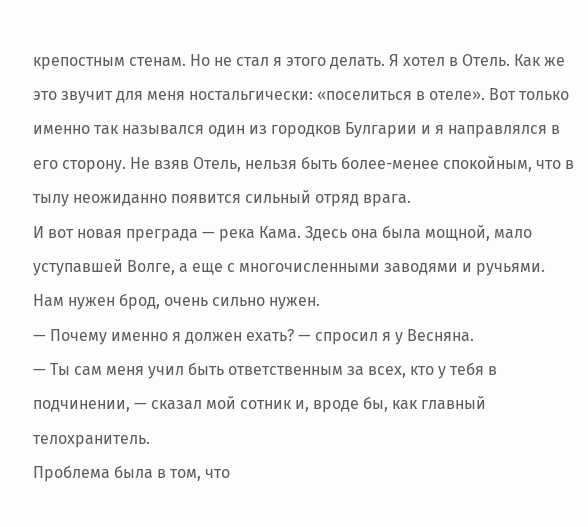крепостным стенам. Но не стал я этого делать. Я хотел в Отель. Как же это звучит для меня ностальгически: «поселиться в отеле». Вот только именно так назывался один из городков Булгарии и я направлялся в его сторону. Не взяв Отель, нельзя быть более-менее спокойным, что в тылу неожиданно появится сильный отряд врага.
И вот новая преграда — река Кама. Здесь она была мощной, мало уступавшей Волге, а еще с многочисленными заводями и ручьями. Нам нужен брод, очень сильно нужен.
— Почему именно я должен ехать? — спросил я у Весняна.
— Ты сам меня учил быть ответственным за всех, кто у тебя в подчинении, — сказал мой сотник и, вроде бы, как главный телохранитель.
Проблема была в том, что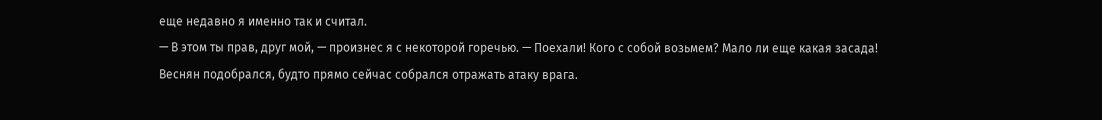еще недавно я именно так и считал.
— В этом ты прав, друг мой, — произнес я с некоторой горечью. — Поехали! Кого с собой возьмем? Мало ли еще какая засада!
Веснян подобрался, будто прямо сейчас собрался отражать атаку врага.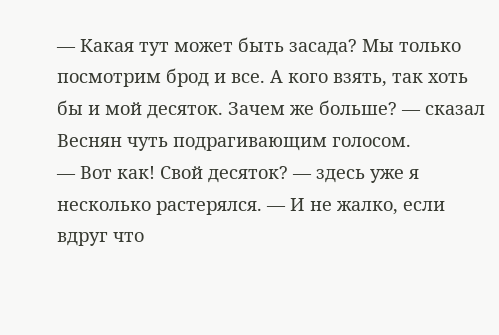— Какая тут может быть засада? Мы только посмотрим брод и все. А кого взять, так хоть бы и мой десяток. Зачем же больше? — сказал Веснян чуть подрагивающим голосом.
— Вот как! Свой десяток? — здесь уже я несколько растерялся. — И не жалко, если вдруг что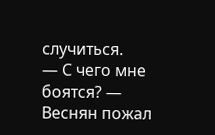случиться.
— С чего мне боятся? — Веснян пожал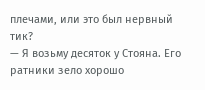плечами, или это был нервный тик?
— Я возьму десяток у Стояна. Его ратники зело хорошо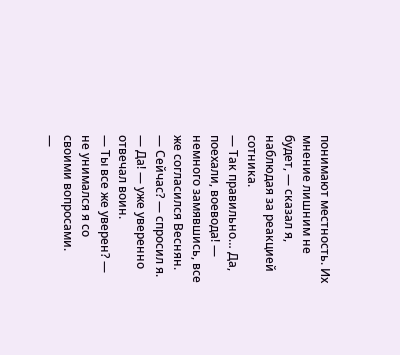понимают местность. Их мнение лишним не будет, — сказал я, наблюдая за реакцией сотника.
— Так правильно… Да, поехали, воевода! — немного замявшись, все же согласился Веснян.
— Сейчас? — спросил я.
— Да! — уже уверенно отвечал воин.
— Ты все же уверен? — не унимался я со своими вопросами.
—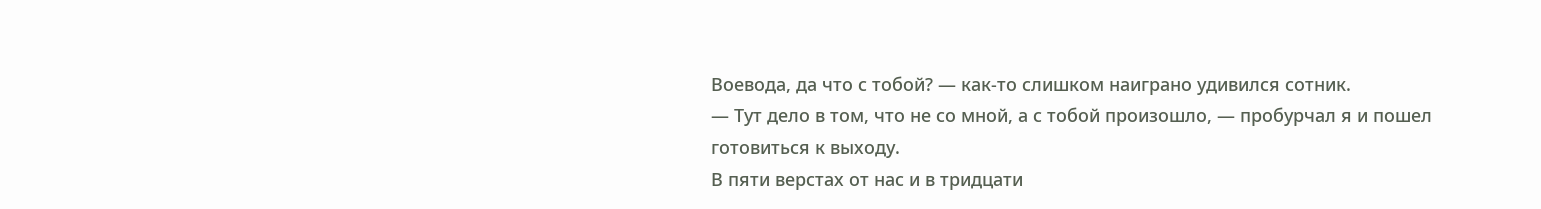Воевода, да что с тобой? — как-то слишком наиграно удивился сотник.
— Тут дело в том, что не со мной, а с тобой произошло, — пробурчал я и пошел готовиться к выходу.
В пяти верстах от нас и в тридцати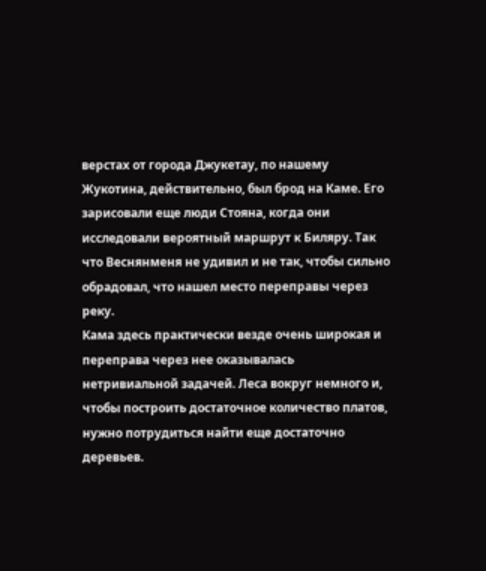верстах от города Джукетау, по нашему Жукотина, действительно, был брод на Каме. Его зарисовали еще люди Стояна, когда они исследовали вероятный маршрут к Биляру. Так что Веснянменя не удивил и не так, чтобы сильно обрадовал, что нашел место переправы через реку.
Кама здесь практически везде очень широкая и переправа через нее оказывалась нетривиальной задачей. Леса вокруг немного и, чтобы построить достаточное количество платов, нужно потрудиться найти еще достаточно деревьев.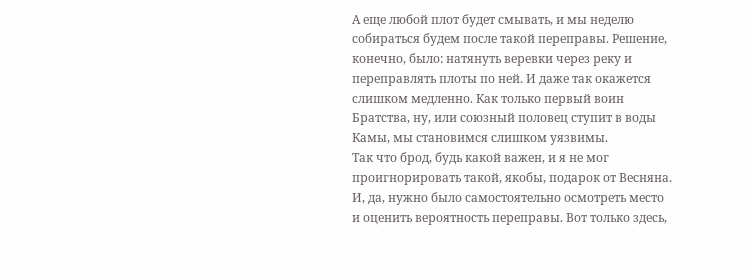А еще любой плот будет смывать, и мы неделю собираться будем после такой переправы. Решение, конечно, было: натянуть веревки через реку и переправлять плоты по ней. И даже так окажется слишком медленно. Как только первый воин Братства, ну, или союзный половец ступит в воды Камы, мы становимся слишком уязвимы.
Так что брод, будь какой важен, и я не мог проигнорировать такой, якобы, подарок от Весняна. И, да, нужно было самостоятельно осмотреть место и оценить вероятность переправы. Вот только здесь,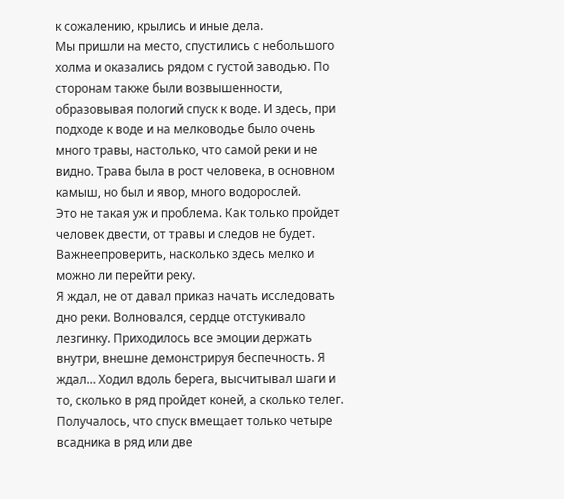к сожалению, крылись и иные дела.
Мы пришли на место, спустились с небольшого холма и оказались рядом с густой заводью. По сторонам также были возвышенности, образовывая пологий спуск к воде. И здесь, при подходе к воде и на мелководье было очень много травы, настолько, что самой реки и не видно. Трава была в рост человека, в основном камыш, но был и явор, много водорослей.
Это не такая уж и проблема. Как только пройдет человек двести, от травы и следов не будет. Важнеепроверить, насколько здесь мелко и можно ли перейти реку.
Я ждал, не от давал приказ начать исследовать дно реки. Волновался, сердце отстукивало лезгинку. Приходилось все эмоции держать внутри, внешне демонстрируя беспечность. Я ждал… Ходил вдоль берега, высчитывал шаги и то, сколько в ряд пройдет коней, а сколько телег. Получалось, что спуск вмещает только четыре всадника в ряд или две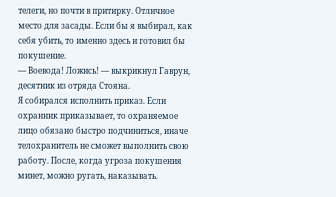телеги, но почти в притирку. Отличное место для засады. Если бы я выбирал, как себя убить, то именно здесь и готовил бы покушение.
— Воевода! Ложись! — выкрикнул Гаврун, десятник из отряда Стояна.
Я собирался исполнить приказ. Если охранник приказывает, то охраняемое лицо обязано быстро подчиниться, иначе телохранитель не сможет выполнить свою работу. После, когда угроза покушения минет, можно ругать, наказывать.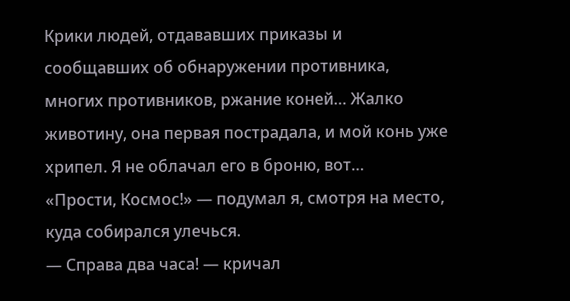Крики людей, отдававших приказы и сообщавших об обнаружении противника, многих противников, ржание коней… Жалко животину, она первая пострадала, и мой конь уже хрипел. Я не облачал его в броню, вот…
«Прости, Космос!» — подумал я, смотря на место, куда собирался улечься.
— Справа два часа! — кричал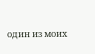один из моих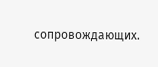сопровождающих.